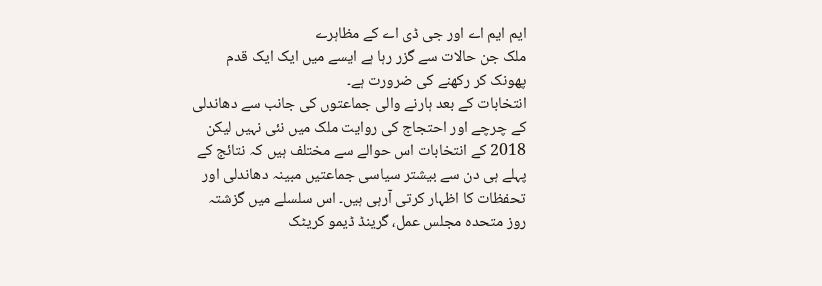ایم ایم اے اور جی ڈی اے کے مظاہرے
ملک جن حالات سے گزر رہا ہے ایسے میں ایک ایک قدم پھونک کر رکھنے کی ضرورت ہے۔
انتخابات کے بعد ہارنے والی جماعتوں کی جانب سے دھاندلی کے چرچے اور احتجاج کی روایت ملک میں نئی نہیں لیکن 2018 کے انتخابات اس حوالے سے مختلف ہیں کہ نتائج کے پہلے ہی دن سے بیشتر سیاسی جماعتیں مبینہ دھاندلی اور تحفظات کا اظہار کرتی آرہی ہیں۔ اس سلسلے میں گزشتہ روز متحدہ مجلس عمل، گرینڈ ڈیمو کریٹک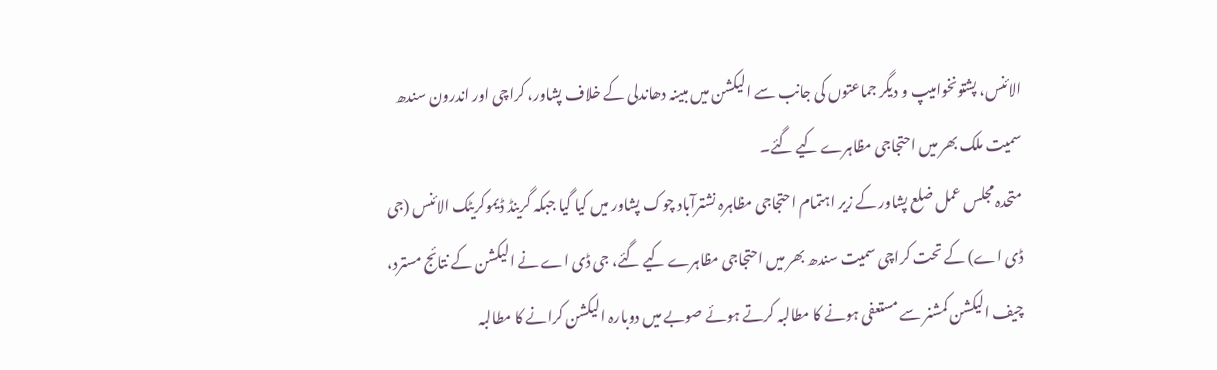الائنس، پشتونخوامیپ و دیگر جماعتوں کی جانب سے الیکشن میں مبینہ دھاندلی کے خلاف پشاور، کراچی اور اندرون سندھ سمیت ملک بھر میں احتجاجی مظاہرے کیے گئے۔
متحدہ مجلس عمل ضلع پشاور کے زیر اہتمام احتجاجی مظاہرہ نشترآباد چوک پشاور میں کیا گیا جبکہ گرینڈ ڈیموکریٹک الائنس (جی ڈی اے) کے تحت کراچی سمیت سندھ بھر میں احتجاجی مظاہرے کیے گئے، جی ڈی اے نے الیکشن کے نتائج مسترد، چیف الیکشن کمشنر سے مستعفی ہونے کا مطالبہ کرتے ہوئے صوبے میں دوبارہ الیکشن کرانے کا مطالبہ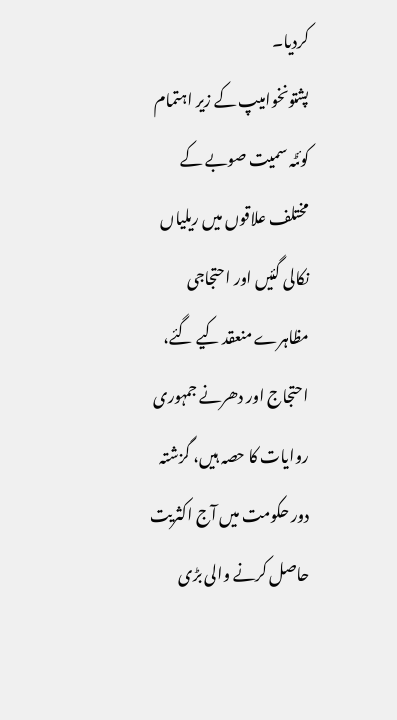کردیا۔
پشتونخوامیپ کے زیر اہتمام کوئٹہ سمیت صوبے کے مختلف علاقوں میں ریلیاں نکالی گئیں اور احتجاجی مظاہرے منعقد کیے گئے، احتجاج اور دھرنے جمہوری روایات کا حصہ ہیں، گزشتہ دور حکومت میں آج اکثریت حاصل کرنے والی بڑی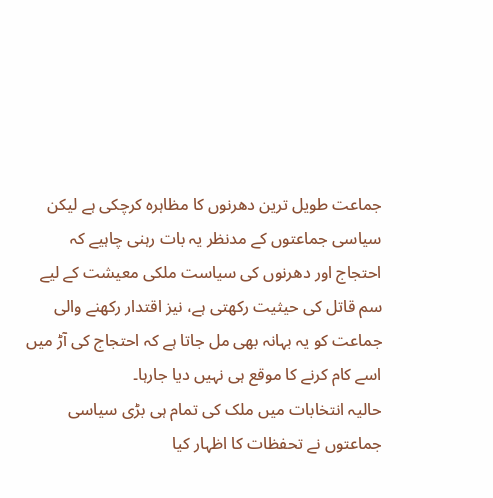جماعت طویل ترین دھرنوں کا مظاہرہ کرچکی ہے لیکن سیاسی جماعتوں کے مدنظر یہ بات رہنی چاہیے کہ احتجاج اور دھرنوں کی سیاست ملکی معیشت کے لیے سم قاتل کی حیثیت رکھتی ہے، نیز اقتدار رکھنے والی جماعت کو یہ بہانہ بھی مل جاتا ہے کہ احتجاج کی آڑ میں اسے کام کرنے کا موقع ہی نہیں دیا جارہا۔
حالیہ انتخابات میں ملک کی تمام ہی بڑی سیاسی جماعتوں نے تحفظات کا اظہار کیا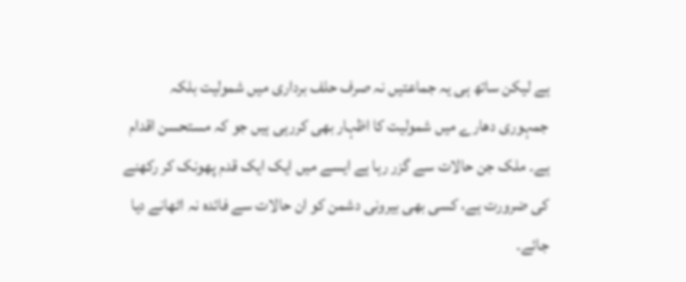ہے لیکن ساتھ ہی یہ جماعتیں نہ صرف حلف برداری میں شمولیت بلکہ جمہوری دھارے میں شمولیت کا اظہار بھی کررہی ہیں جو کہ مستحسن اقدام ہے۔ ملک جن حالات سے گزر رہا ہے ایسے میں ایک ایک قدم پھونک کر رکھنے کی ضرورت ہے، کسی بھی بیرونی دشمن کو ان حالات سے فائدہ نہ اٹھانے دیا جائے۔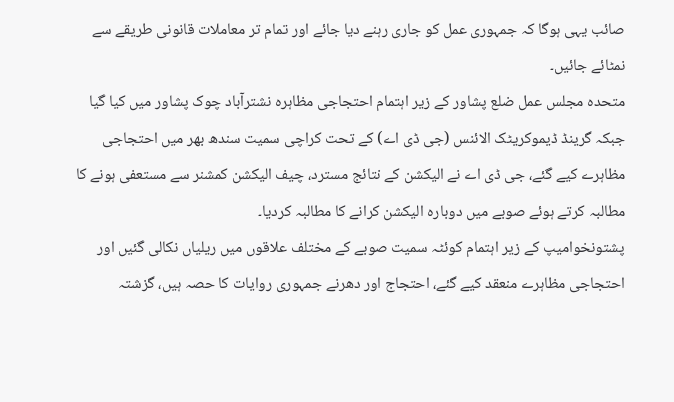صائب یہی ہوگا کہ جمہوری عمل کو جاری رہنے دیا جائے اور تمام تر معاملات قانونی طریقے سے نمٹائے جائیں۔
متحدہ مجلس عمل ضلع پشاور کے زیر اہتمام احتجاجی مظاہرہ نشترآباد چوک پشاور میں کیا گیا جبکہ گرینڈ ڈیموکریٹک الائنس (جی ڈی اے) کے تحت کراچی سمیت سندھ بھر میں احتجاجی مظاہرے کیے گئے، جی ڈی اے نے الیکشن کے نتائج مسترد، چیف الیکشن کمشنر سے مستعفی ہونے کا مطالبہ کرتے ہوئے صوبے میں دوبارہ الیکشن کرانے کا مطالبہ کردیا۔
پشتونخوامیپ کے زیر اہتمام کوئٹہ سمیت صوبے کے مختلف علاقوں میں ریلیاں نکالی گئیں اور احتجاجی مظاہرے منعقد کیے گئے، احتجاج اور دھرنے جمہوری روایات کا حصہ ہیں، گزشتہ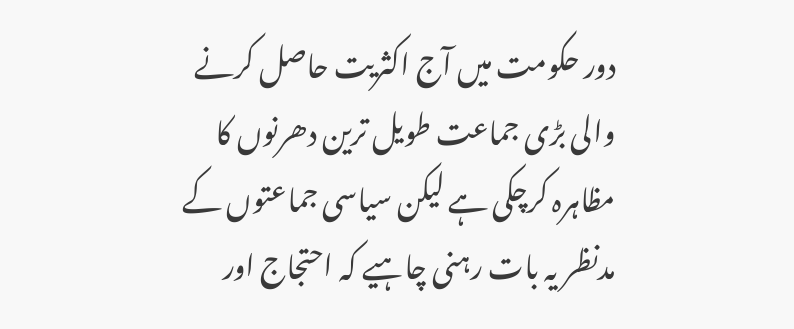دور حکومت میں آج اکثریت حاصل کرنے والی بڑی جماعت طویل ترین دھرنوں کا مظاہرہ کرچکی ہے لیکن سیاسی جماعتوں کے مدنظر یہ بات رہنی چاہیے کہ احتجاج اور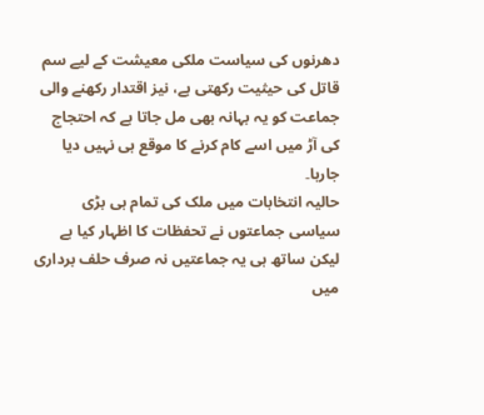دھرنوں کی سیاست ملکی معیشت کے لیے سم قاتل کی حیثیت رکھتی ہے، نیز اقتدار رکھنے والی جماعت کو یہ بہانہ بھی مل جاتا ہے کہ احتجاج کی آڑ میں اسے کام کرنے کا موقع ہی نہیں دیا جارہا۔
حالیہ انتخابات میں ملک کی تمام ہی بڑی سیاسی جماعتوں نے تحفظات کا اظہار کیا ہے لیکن ساتھ ہی یہ جماعتیں نہ صرف حلف برداری میں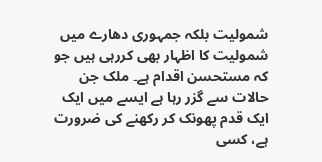شمولیت بلکہ جمہوری دھارے میں شمولیت کا اظہار بھی کررہی ہیں جو کہ مستحسن اقدام ہے۔ ملک جن حالات سے گزر رہا ہے ایسے میں ایک ایک قدم پھونک کر رکھنے کی ضرورت ہے، کسی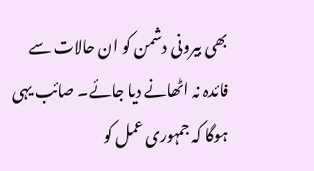بھی بیرونی دشمن کو ان حالات سے فائدہ نہ اٹھانے دیا جائے۔ صائب یہی ہوگا کہ جمہوری عمل کو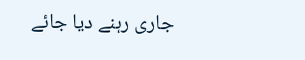جاری رہنے دیا جائے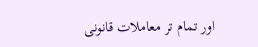اور تمام تر معاملات قانونی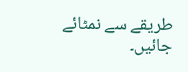طریقے سے نمٹائے جائیں۔